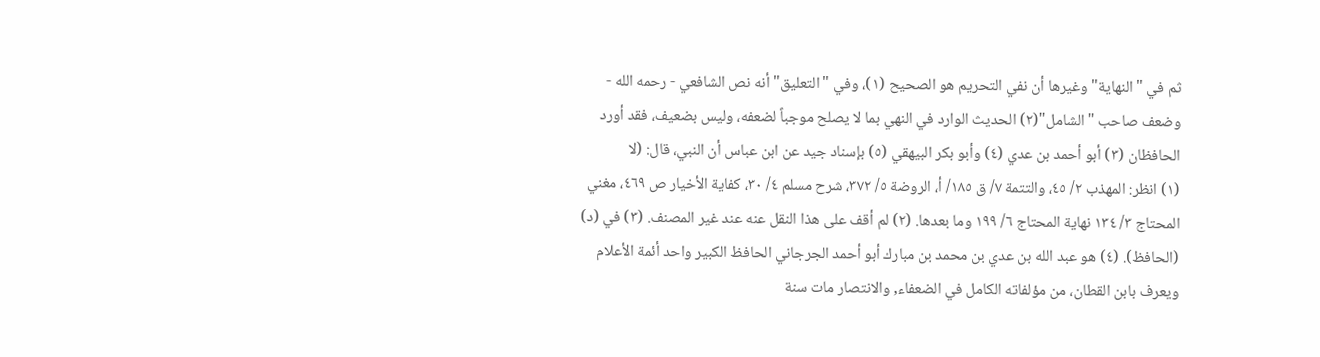ثم في "النهاية" وغيرها أن نفي التحريم هو الصحيح (١)، وفي "التعليق" أنه نص الشافعي - رحمه الله - وضعف صاحب "الشامل"(٢) الحديث الوارد في النهي بما لا يصلح موجباً لضعفه، وليس بضعيف، فقد أورد الحافظان (٣) أبو أحمد بن عدي (٤) وأبو بكر البيهقي (٥) بإسناد جيد عن ابن عباس أن النبي، قال: (لا
(١) انظر: المهذب ٢/ ٤٥، والتتمة ٧/ ق ١٨٥/ أ، الروضة ٥/ ٣٧٢، شرح مسلم ٤/ ٣٠، كفاية الأخيار ص ٤٦٩، مغني المحتاج ٣/ ١٣٤ نهاية المحتاج ٦/ ١٩٩ وما بعدها. (٢) لم أقف على هذا النقل عنه عند غير المصنف. (٣) في (د) (الحافظ). (٤) هو عبد الله بن عدي بن محمد بن مبارك أبو أحمد الجرجاني الحافظ الكبير واحد أئمة الأعلام ويعرف بابن القطان، من مؤلفاته الكامل في الضعفاء, والانتصار مات سنة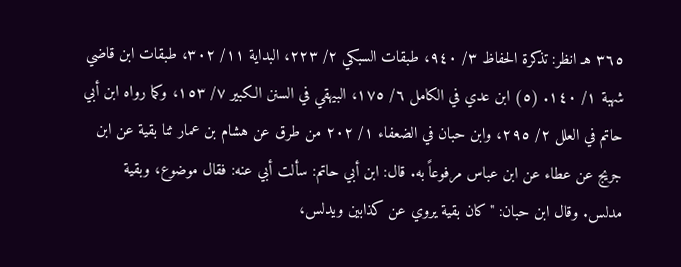٣٦٥ هـ انظر: تذكرة الحفاظ ٣/ ٩٤٠، طبقات السبكي ٢/ ٢٢٣، البداية ١١/ ٣٠٢، طبقات ابن قاضي شهبة ١/ ١٤٠. (٥) ابن عدي في الكامل ٦/ ١٧٥، البيهقي في السنن الكبير ٧/ ١٥٣، وكما رواه ابن أبي حاتم في العلل ٢/ ٢٩٥، وابن حبان في الضعفاء ١/ ٢٠٢ من طرق عن هشام بن عمار ثنا بقية عن ابن جريج عن عطاء عن ابن عباس مرفوعاً به. قال: ابن أبي حاتم: سألت أبي عنه: فقال موضوع، وبقية مدلس. وقال ابن حبان: "كان بقية يروي عن كذابين ويدلس،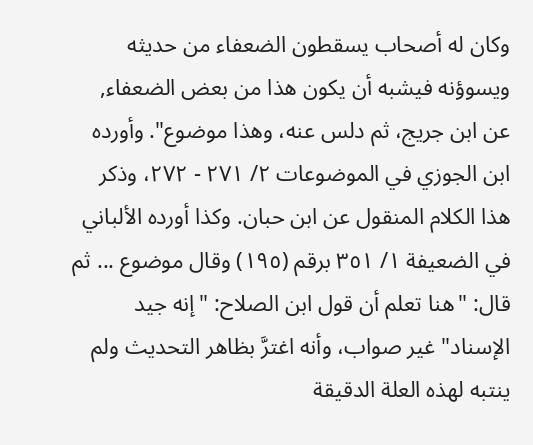وكان له أصحاب يسقطون الضعفاء من حديثه ويسوؤنه فيشبه أن يكون هذا من بعض الضعفاء, عن ابن جريج، ثم دلس عنه، وهذا موضوع". وأورده ابن الجوزي في الموضوعات ٢/ ٢٧١ - ٢٧٢، وذكر هذا الكلام المنقول عن ابن حبان. وكذا أورده الألباني في الضعيفة ١/ ٣٥١ برقم (١٩٥) وقال موضوع ... ثم قال: "هنا تعلم أن قول ابن الصلاح: "إنه جيد الإسناد" غير صواب، وأنه اغترَّ بظاهر التحديث ولم ينتبه لهذه العلة الدقيقة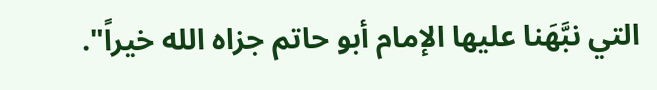التي نبَّهَنا عليها الإمام أبو حاتم جزاه الله خيراً".